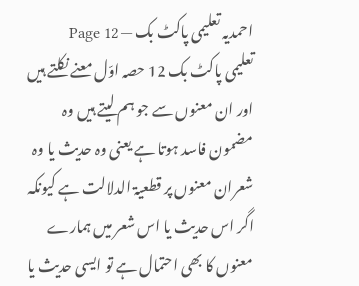احمدیہ تعلیمی پاکٹ بک — Page 12
تعلیمی پاکٹ بک 12 حصہ اوّل معنے نکلتے ہیں اور ان معنوں سے جو ہم لیتے ہیں وہ مضمون فاسد ہوتا ہے یعنی وہ حدیث یا وہ شعران معنوں پر قطعیۃ الدلالت ہے کیونکہ اگر اس حدیث یا اس شعر میں ہمارے معنوں کا بھی احتمال ہے تو ایسی حدیث یا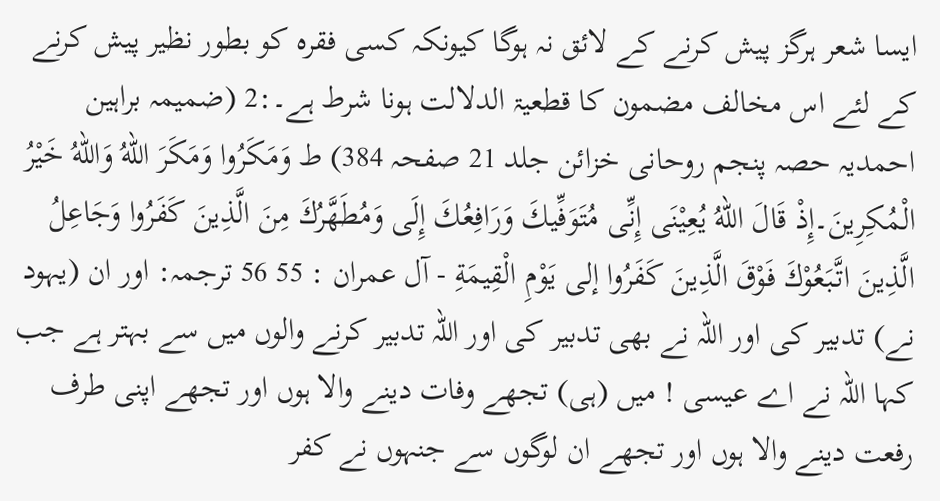ایسا شعر ہرگز پیش کرنے کے لائق نہ ہوگا کیونکہ کسی فقرہ کو بطور نظیر پیش کرنے کے لئے اس مخالف مضمون کا قطعیۃ الدلالت ہونا شرط ہے۔:2 (ضمیمہ براہین احمدیہ حصہ پنجم روحانی خزائن جلد 21 صفحہ 384) ط وَمَكَرُوا وَمَكَرَ اللهُ وَاللهُ خَيْرُ الْمُكِرِينَ۔إِذْ قَالَ اللهُ يُعِيْنَى إِنِّى مُتَوَفِّيكَ وَرَافِعُكَ إِلَى وَمُطَهَّرُكَ مِنَ الَّذِينَ كَفَرُوا وَجَاعِلُ الَّذِينَ اتَّبَعُوْكَ فَوْقَ الَّذِينَ كَفَرُوا إلى يَوْمِ الْقِيمَةِ - آل عمران : 55 56 ترجمہ: اور ان (یہود نے) تدبیر کی اور اللہ نے بھی تدبیر کی اور اللہ تدبیر کرنے والوں میں سے بہتر ہے جب کہا اللہ نے اے عیسی ! میں (ہی) تجھے وفات دینے والا ہوں اور تجھے اپنی طرف رفعت دینے والا ہوں اور تجھے ان لوگوں سے جنہوں نے کفر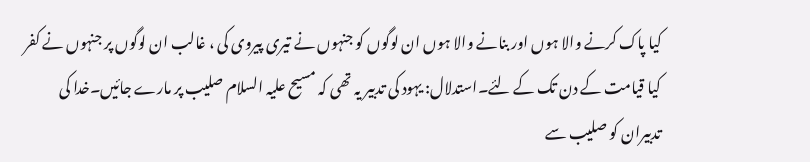کیا پاک کرنے والا ہوں اور بنانے والا ہوں ان لوگوں کو جنہوں نے تیری پیروی کی ، غالب ان لوگوں پر جنہوں نے کفر کیا قیامت کے دن تک کے لئے۔استدلال: یہود کی تدبیر یہ تھی کہ مسیح علیہ السلام صلیب پر مارے جائیں۔خدا کی تدبیران کو صلیب سے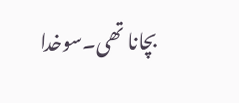بچانا تھی۔سوخدا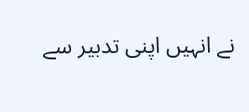نے انہیں اپنی تدبیر سے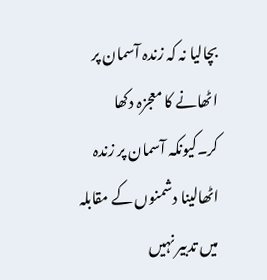بچالیا نہ کہ زندہ آسمان پر اٹھانے کا معجزہ دکھا کر۔کیونکہ آسمان پر زندہ اٹھالینا دشمنوں کے مقابلہ میں تدبیر نہیں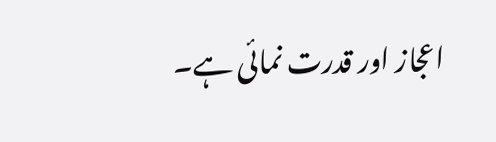اعجاز اور قدرت نمائی ہے۔